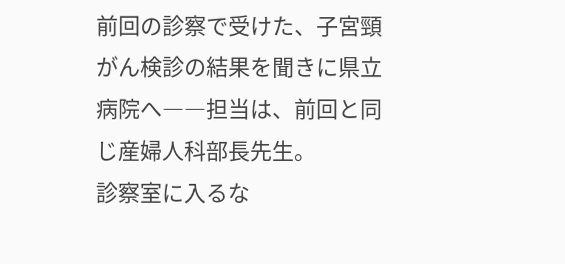前回の診察で受けた、子宮頸がん検診の結果を聞きに県立病院へ――担当は、前回と同じ産婦人科部長先生。
診察室に入るな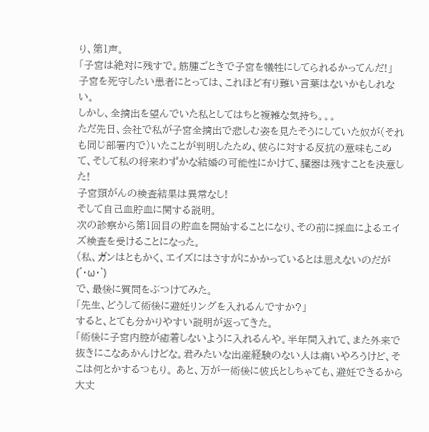り、第1声。
「子宮は絶対に残すで。筋腫ごときで子宮を犠牲にしてられるかってんだ!」
子宮を死守したい患者にとっては、これほど有り難い言葉はないかもしれない。
しかし、全摘出を望んでいた私としてはちと複雑な気持ち。。。
ただ先日、会社で私が子宮全摘出で悲しむ姿を見たそうにしていた奴が(それも同じ部署内で)いたことが判明したため、彼らに対する反抗の意味もこめて、そして私の将来わずかな結婚の可能性にかけて、臓器は残すことを決意した!
子宮頸がんの検査結果は異常なし!
そして自己血貯血に関する説明。
次の診察から第1回目の貯血を開始することになり、その前に採血によるエイズ検査を受けることになった。
(私、ガンはともかく、エイズにはさすがにかかっているとは思えないのだが(´・ω・`)
で、最後に質問をぶつけてみた。
「先生、どうして術後に避妊リングを入れるんですか?」
すると、とても分かりやすい説明が返ってきた。
「術後に子宮内腔が癒着しないように入れるんや。半年間入れて、また外来で抜きにこなあかんけどな。君みたいな出産経験のない人は痛いやろうけど、そこは何とかするつもり。 あと、万が一術後に彼氏としちゃても、避妊できるから大丈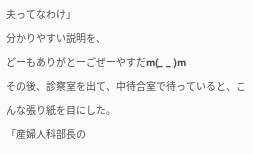夫ってなわけ」
分かりやすい説明を、
どーもありがとーごぜーやすだm(_ _ )m
その後、診察室を出て、中待合室で待っていると、こんな張り紙を目にした。
「産婦人科部長の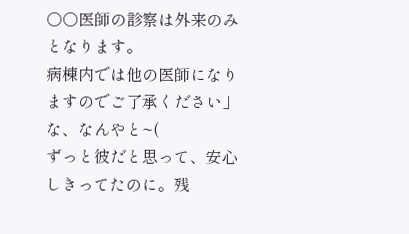○○医師の診察は外来のみとなります。
病棟内では他の医師になりますのでご了承ください」
な、なんやと~(
ずっと彼だと思って、安心しきってたのに。残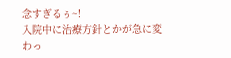念すぎるぅ~!
入院中に治療方針とかが急に変わっ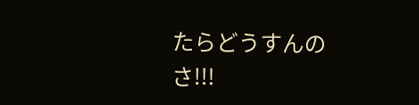たらどうすんのさ!!!